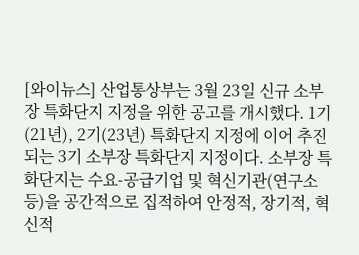[와이뉴스] 산업통상부는 3월 23일 신규 소부장 특화단지 지정을 위한 공고를 개시했다. 1기(21년), 2기(23년) 특화단지 지정에 이어 추진되는 3기 소부장 특화단지 지정이다. 소부장 특화단지는 수요-공급기업 및 혁신기관(연구소 등)을 공간적으로 집적하여 안정적, 장기적, 혁신적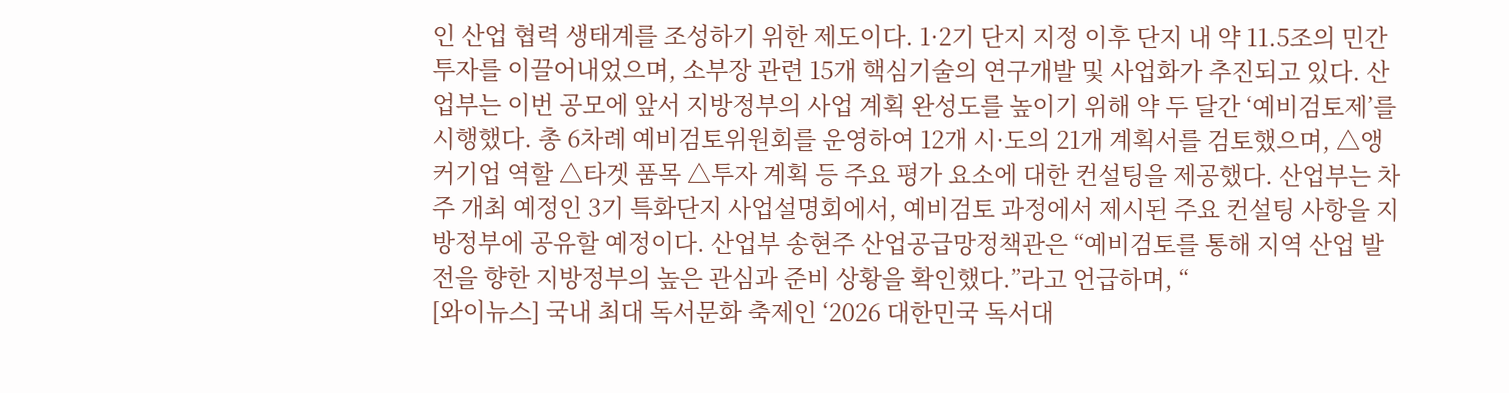인 산업 협력 생태계를 조성하기 위한 제도이다. 1·2기 단지 지정 이후 단지 내 약 11.5조의 민간 투자를 이끌어내었으며, 소부장 관련 15개 핵심기술의 연구개발 및 사업화가 추진되고 있다. 산업부는 이번 공모에 앞서 지방정부의 사업 계획 완성도를 높이기 위해 약 두 달간 ‘예비검토제’를 시행했다. 총 6차례 예비검토위원회를 운영하여 12개 시·도의 21개 계획서를 검토했으며, △앵커기업 역할 △타겟 품목 △투자 계획 등 주요 평가 요소에 대한 컨설팅을 제공했다. 산업부는 차주 개최 예정인 3기 특화단지 사업설명회에서, 예비검토 과정에서 제시된 주요 컨설팅 사항을 지방정부에 공유할 예정이다. 산업부 송현주 산업공급망정책관은 “예비검토를 통해 지역 산업 발전을 향한 지방정부의 높은 관심과 준비 상황을 확인했다.”라고 언급하며, “
[와이뉴스] 국내 최대 독서문화 축제인 ‘2026 대한민국 독서대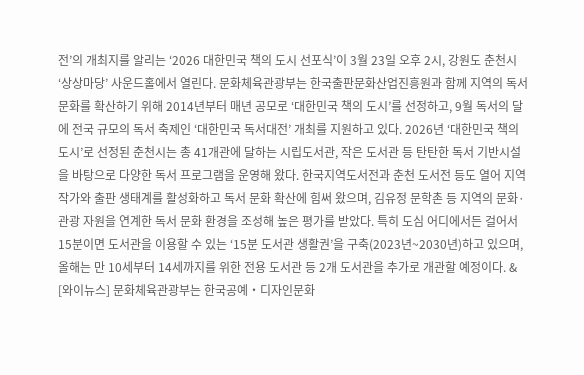전’의 개최지를 알리는 ‘2026 대한민국 책의 도시 선포식’이 3월 23일 오후 2시, 강원도 춘천시 ‘상상마당’ 사운드홀에서 열린다. 문화체육관광부는 한국출판문화산업진흥원과 함께 지역의 독서 문화를 확산하기 위해 2014년부터 매년 공모로 ‘대한민국 책의 도시’를 선정하고, 9월 독서의 달에 전국 규모의 독서 축제인 ‘대한민국 독서대전’ 개최를 지원하고 있다. 2026년 ‘대한민국 책의 도시’로 선정된 춘천시는 총 41개관에 달하는 시립도서관, 작은 도서관 등 탄탄한 독서 기반시설을 바탕으로 다양한 독서 프로그램을 운영해 왔다. 한국지역도서전과 춘천 도서전 등도 열어 지역 작가와 출판 생태계를 활성화하고 독서 문화 확산에 힘써 왔으며, 김유정 문학촌 등 지역의 문화·관광 자원을 연계한 독서 문화 환경을 조성해 높은 평가를 받았다. 특히 도심 어디에서든 걸어서 15분이면 도서관을 이용할 수 있는 ‘15분 도서관 생활권’을 구축(2023년~2030년)하고 있으며, 올해는 만 10세부터 14세까지를 위한 전용 도서관 등 2개 도서관을 추가로 개관할 예정이다. &
[와이뉴스] 문화체육관광부는 한국공예‧디자인문화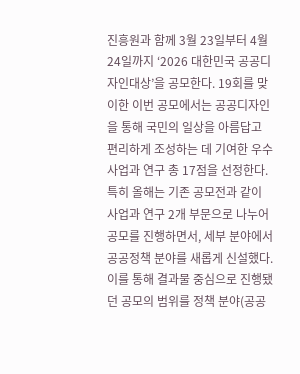진흥원과 함께 3월 23일부터 4월 24일까지 ‘2026 대한민국 공공디자인대상’을 공모한다. 19회를 맞이한 이번 공모에서는 공공디자인을 통해 국민의 일상을 아름답고 편리하게 조성하는 데 기여한 우수사업과 연구 총 17점을 선정한다. 특히 올해는 기존 공모전과 같이 사업과 연구 2개 부문으로 나누어 공모를 진행하면서, 세부 분야에서 공공정책 분야를 새롭게 신설했다. 이를 통해 결과물 중심으로 진행됐던 공모의 범위를 정책 분야(공공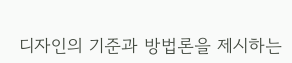디자인의 기준과 방법론을 제시하는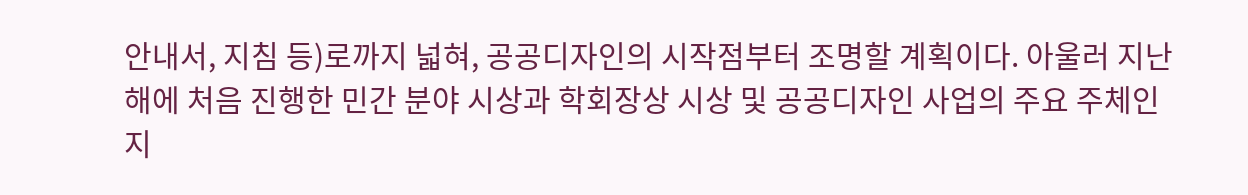안내서, 지침 등)로까지 넓혀, 공공디자인의 시작점부터 조명할 계획이다. 아울러 지난해에 처음 진행한 민간 분야 시상과 학회장상 시상 및 공공디자인 사업의 주요 주체인 지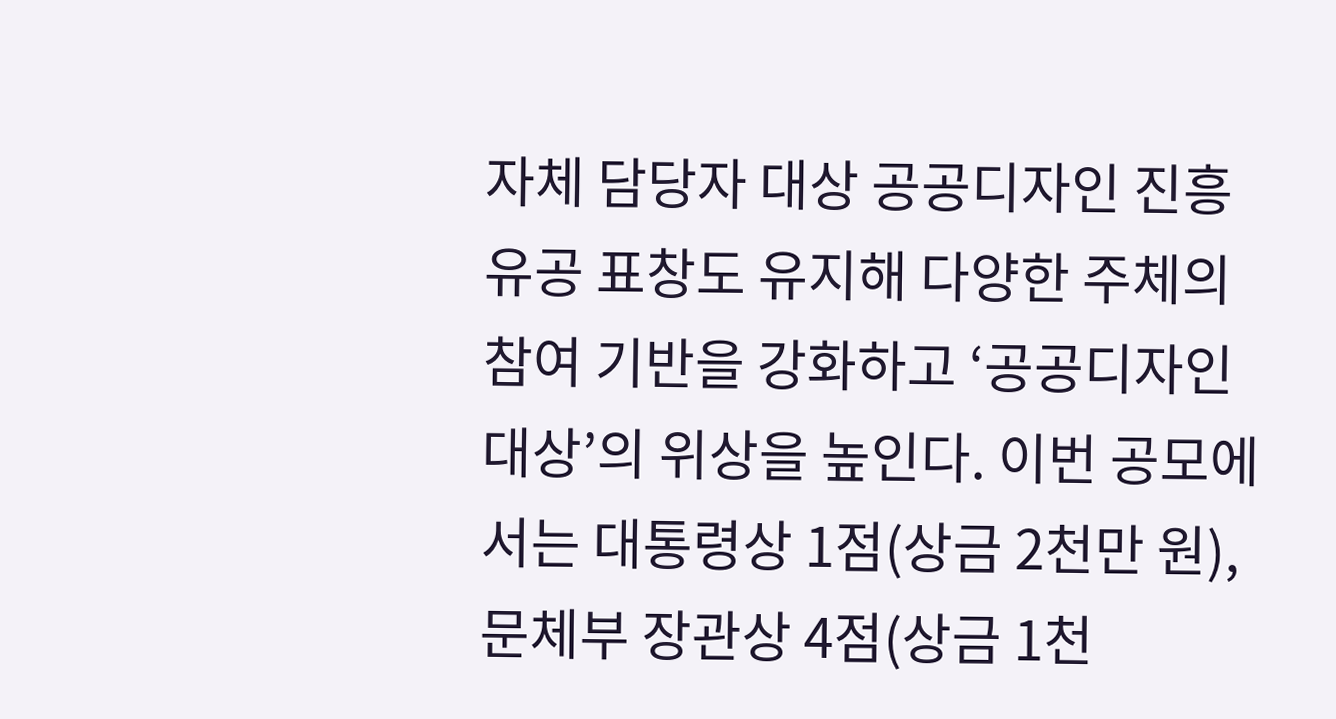자체 담당자 대상 공공디자인 진흥 유공 표창도 유지해 다양한 주체의 참여 기반을 강화하고 ‘공공디자인대상’의 위상을 높인다. 이번 공모에서는 대통령상 1점(상금 2천만 원), 문체부 장관상 4점(상금 1천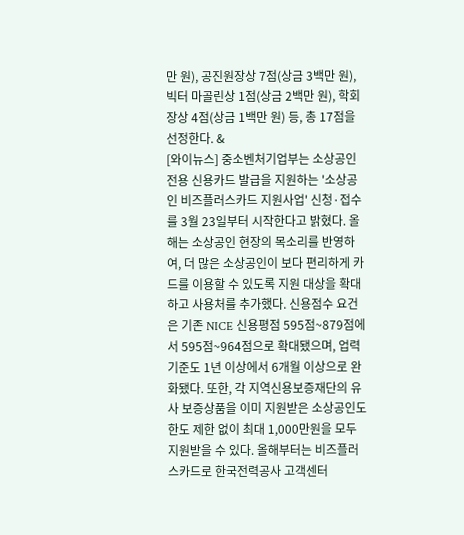만 원), 공진원장상 7점(상금 3백만 원), 빅터 마골린상 1점(상금 2백만 원), 학회장상 4점(상금 1백만 원) 등, 총 17점을 선정한다. &
[와이뉴스] 중소벤처기업부는 소상공인 전용 신용카드 발급을 지원하는 '소상공인 비즈플러스카드 지원사업' 신청·접수를 3월 23일부터 시작한다고 밝혔다. 올해는 소상공인 현장의 목소리를 반영하여, 더 많은 소상공인이 보다 편리하게 카드를 이용할 수 있도록 지원 대상을 확대하고 사용처를 추가했다. 신용점수 요건은 기존 NICE 신용평점 595점~879점에서 595점~964점으로 확대됐으며, 업력 기준도 1년 이상에서 6개월 이상으로 완화됐다. 또한, 각 지역신용보증재단의 유사 보증상품을 이미 지원받은 소상공인도 한도 제한 없이 최대 1,000만원을 모두 지원받을 수 있다. 올해부터는 비즈플러스카드로 한국전력공사 고객센터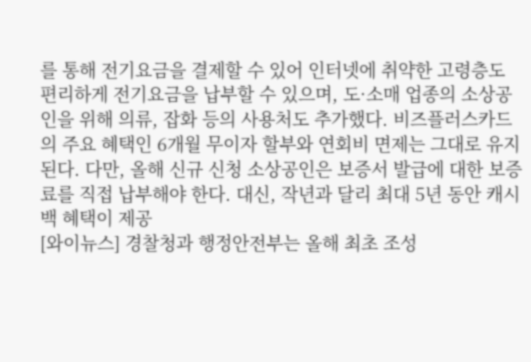를 통해 전기요금을 결제할 수 있어 인터넷에 취약한 고령층도 편리하게 전기요금을 납부할 수 있으며, 도·소매 업종의 소상공인을 위해 의류, 잡화 등의 사용처도 추가했다. 비즈플러스카드의 주요 혜택인 6개월 무이자 할부와 연회비 면제는 그대로 유지된다. 다만, 올해 신규 신청 소상공인은 보증서 발급에 대한 보증료를 직접 납부해야 한다. 대신, 작년과 달리 최대 5년 동안 캐시백 혜택이 제공
[와이뉴스] 경찰청과 행정안전부는 올해 최초 조성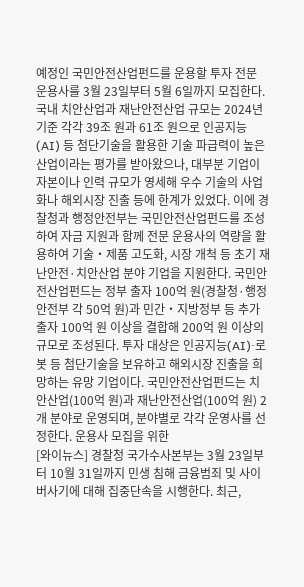예정인 국민안전산업펀드를 운용할 투자 전문 운용사를 3월 23일부터 5월 6일까지 모집한다. 국내 치안산업과 재난안전산업 규모는 2024년 기준 각각 39조 원과 61조 원으로 인공지능(AI) 등 첨단기술을 활용한 기술 파급력이 높은 산업이라는 평가를 받아왔으나, 대부분 기업이 자본이나 인력 규모가 영세해 우수 기술의 사업화나 해외시장 진출 등에 한계가 있었다. 이에 경찰청과 행정안전부는 국민안전산업펀드를 조성하여 자금 지원과 함께 전문 운용사의 역량을 활용하여 기술‧제품 고도화, 시장 개척 등 초기 재난안전·치안산업 분야 기업을 지원한다. 국민안전산업펀드는 정부 출자 100억 원(경찰청·행정안전부 각 50억 원)과 민간‧지방정부 등 추가 출자 100억 원 이상을 결합해 200억 원 이상의 규모로 조성된다. 투자 대상은 인공지능(AI)·로봇 등 첨단기술을 보유하고 해외시장 진출을 희망하는 유망 기업이다. 국민안전산업펀드는 치안산업(100억 원)과 재난안전산업(100억 원) 2개 분야로 운영되며, 분야별로 각각 운영사를 선정한다. 운용사 모집을 위한
[와이뉴스] 경찰청 국가수사본부는 3월 23일부터 10월 31일까지 민생 침해 금융범죄 및 사이버사기에 대해 집중단속을 시행한다. 최근,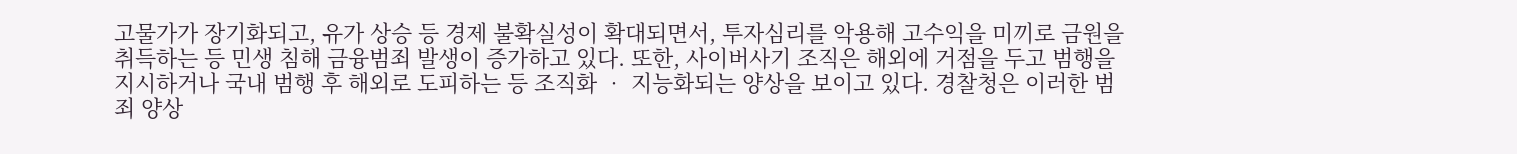고물가가 장기화되고, 유가 상승 등 경제 불확실성이 확대되면서, 투자심리를 악용해 고수익을 미끼로 금원을 취득하는 등 민생 침해 금융범죄 발생이 증가하고 있다. 또한, 사이버사기 조직은 해외에 거점을 두고 범행을 지시하거나 국내 범행 후 해외로 도피하는 등 조직화 ‧ 지능화되는 양상을 보이고 있다. 경찰청은 이러한 범죄 양상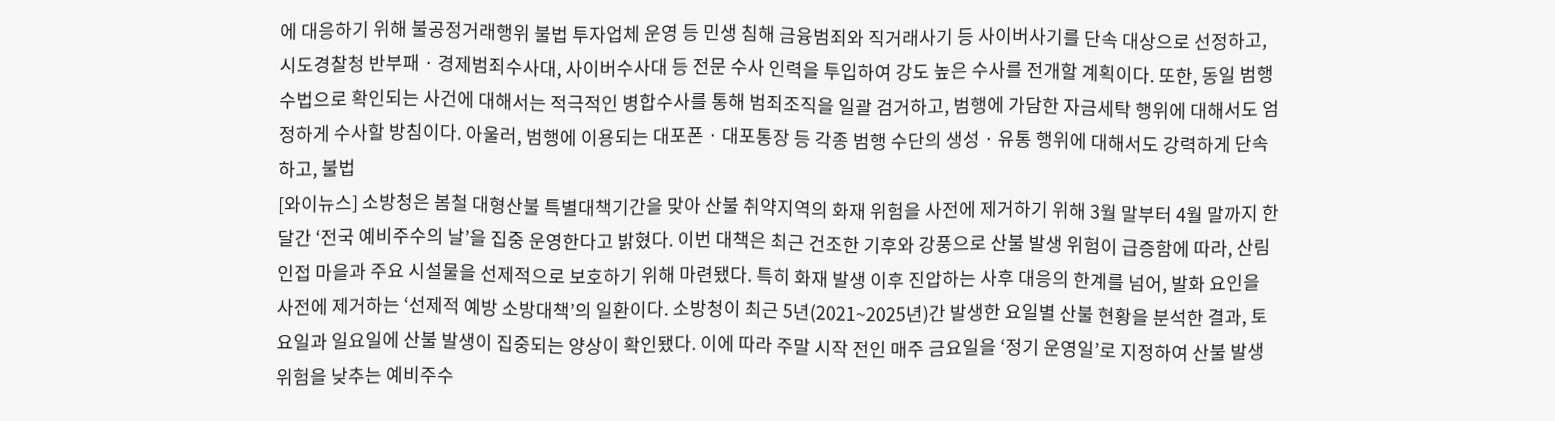에 대응하기 위해 불공정거래행위 불법 투자업체 운영 등 민생 침해 금융범죄와 직거래사기 등 사이버사기를 단속 대상으로 선정하고, 시도경찰청 반부패 · 경제범죄수사대, 사이버수사대 등 전문 수사 인력을 투입하여 강도 높은 수사를 전개할 계획이다. 또한, 동일 범행 수법으로 확인되는 사건에 대해서는 적극적인 병합수사를 통해 범죄조직을 일괄 검거하고, 범행에 가담한 자금세탁 행위에 대해서도 엄정하게 수사할 방침이다. 아울러, 범행에 이용되는 대포폰 · 대포통장 등 각종 범행 수단의 생성 · 유통 행위에 대해서도 강력하게 단속하고, 불법
[와이뉴스] 소방청은 봄철 대형산불 특별대책기간을 맞아 산불 취약지역의 화재 위험을 사전에 제거하기 위해 3월 말부터 4월 말까지 한 달간 ‘전국 예비주수의 날’을 집중 운영한다고 밝혔다. 이번 대책은 최근 건조한 기후와 강풍으로 산불 발생 위험이 급증함에 따라, 산림 인접 마을과 주요 시설물을 선제적으로 보호하기 위해 마련됐다. 특히 화재 발생 이후 진압하는 사후 대응의 한계를 넘어, 발화 요인을 사전에 제거하는 ‘선제적 예방 소방대책’의 일환이다. 소방청이 최근 5년(2021~2025년)간 발생한 요일별 산불 현황을 분석한 결과, 토요일과 일요일에 산불 발생이 집중되는 양상이 확인됐다. 이에 따라 주말 시작 전인 매주 금요일을 ‘정기 운영일’로 지정하여 산불 발생 위험을 낮추는 예비주수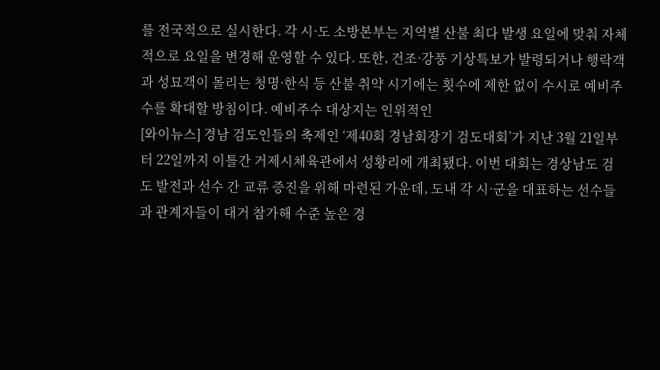를 전국적으로 실시한다. 각 시·도 소방본부는 지역별 산불 최다 발생 요일에 맞춰 자체적으로 요일을 변경해 운영할 수 있다. 또한, 건조·강풍 기상특보가 발령되거나 행락객과 성묘객이 몰리는 청명·한식 등 산불 취약 시기에는 횟수에 제한 없이 수시로 예비주수를 확대할 방침이다. 예비주수 대상지는 인위적인
[와이뉴스] 경남 검도인들의 축제인 ‘제40회 경남회장기 검도대회’가 지난 3월 21일부터 22일까지 이틀간 거제시체육관에서 성황리에 개최됐다. 이번 대회는 경상남도 검도 발전과 선수 간 교류 증진을 위해 마련된 가운데, 도내 각 시·군을 대표하는 선수들과 관계자들이 대거 참가해 수준 높은 경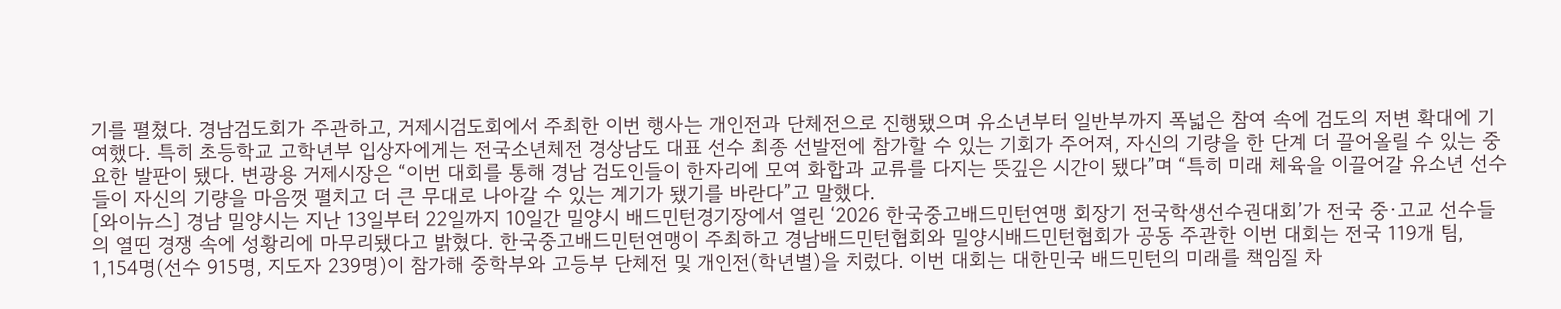기를 펼쳤다. 경남검도회가 주관하고, 거제시검도회에서 주최한 이번 행사는 개인전과 단체전으로 진행됐으며 유소년부터 일반부까지 폭넓은 참여 속에 검도의 저변 확대에 기여했다. 특히 초등학교 고학년부 입상자에게는 전국소년체전 경상남도 대표 선수 최종 선발전에 참가할 수 있는 기회가 주어져, 자신의 기량을 한 단계 더 끌어올릴 수 있는 중요한 발판이 됐다. 변광용 거제시장은 “이번 대회를 통해 경남 검도인들이 한자리에 모여 화합과 교류를 다지는 뜻깊은 시간이 됐다”며 “특히 미래 체육을 이끌어갈 유소년 선수들이 자신의 기량을 마음껏 펼치고 더 큰 무대로 나아갈 수 있는 계기가 됐기를 바란다”고 말했다.
[와이뉴스] 경남 밀양시는 지난 13일부터 22일까지 10일간 밀양시 배드민턴경기장에서 열린 ‘2026 한국중고배드민턴연맹 회장기 전국학생선수권대회’가 전국 중·고교 선수들의 열띤 경쟁 속에 성황리에 마무리됐다고 밝혔다. 한국중고배드민턴연맹이 주최하고 경남배드민턴협회와 밀양시배드민턴협회가 공동 주관한 이번 대회는 전국 119개 팀, 1,154명(선수 915명, 지도자 239명)이 참가해 중학부와 고등부 단체전 및 개인전(학년별)을 치렀다. 이번 대회는 대한민국 배드민턴의 미래를 책임질 차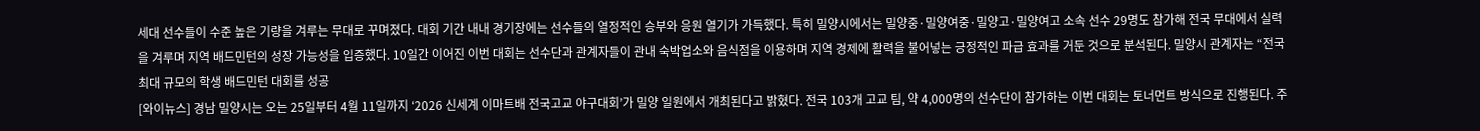세대 선수들이 수준 높은 기량을 겨루는 무대로 꾸며졌다. 대회 기간 내내 경기장에는 선수들의 열정적인 승부와 응원 열기가 가득했다. 특히 밀양시에서는 밀양중·밀양여중·밀양고·밀양여고 소속 선수 29명도 참가해 전국 무대에서 실력을 겨루며 지역 배드민턴의 성장 가능성을 입증했다. 10일간 이어진 이번 대회는 선수단과 관계자들이 관내 숙박업소와 음식점을 이용하며 지역 경제에 활력을 불어넣는 긍정적인 파급 효과를 거둔 것으로 분석된다. 밀양시 관계자는 “전국 최대 규모의 학생 배드민턴 대회를 성공
[와이뉴스] 경남 밀양시는 오는 25일부터 4월 11일까지 ‘2026 신세계 이마트배 전국고교 야구대회’가 밀양 일원에서 개최된다고 밝혔다. 전국 103개 고교 팀, 약 4,000명의 선수단이 참가하는 이번 대회는 토너먼트 방식으로 진행된다. 주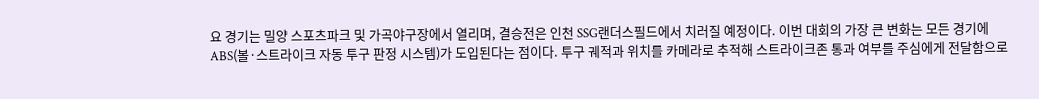요 경기는 밀양 스포츠파크 및 가곡야구장에서 열리며, 결승전은 인천 SSG랜더스필드에서 치러질 예정이다. 이번 대회의 가장 큰 변화는 모든 경기에 ABS(볼·스트라이크 자동 투구 판정 시스템)가 도입된다는 점이다. 투구 궤적과 위치를 카메라로 추적해 스트라이크존 통과 여부를 주심에게 전달함으로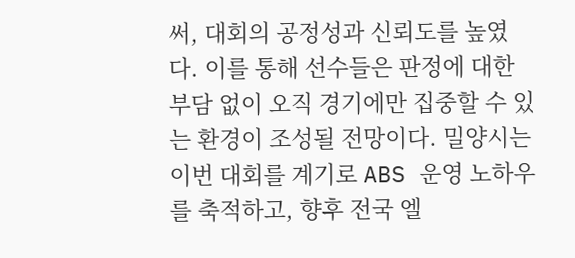써, 대회의 공정성과 신뢰도를 높였다. 이를 통해 선수들은 판정에 대한 부담 없이 오직 경기에만 집중할 수 있는 환경이 조성될 전망이다. 밀양시는 이번 대회를 계기로 ABS 운영 노하우를 축적하고, 향후 전국 엘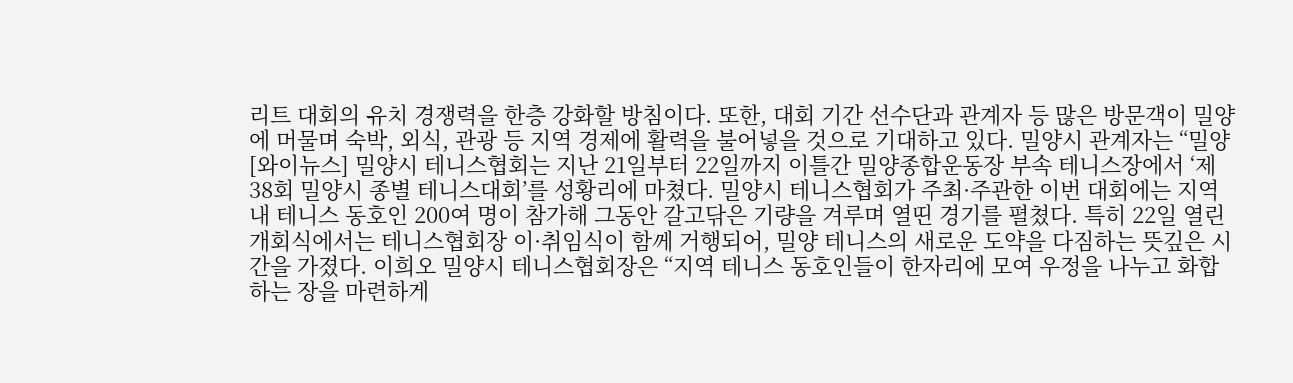리트 대회의 유치 경쟁력을 한층 강화할 방침이다. 또한, 대회 기간 선수단과 관계자 등 많은 방문객이 밀양에 머물며 숙박, 외식, 관광 등 지역 경제에 활력을 불어넣을 것으로 기대하고 있다. 밀양시 관계자는 “밀양
[와이뉴스] 밀양시 테니스협회는 지난 21일부터 22일까지 이틀간 밀양종합운동장 부속 테니스장에서 ‘제38회 밀양시 종별 테니스대회’를 성황리에 마쳤다. 밀양시 테니스협회가 주최·주관한 이번 대회에는 지역 내 테니스 동호인 200여 명이 참가해 그동안 갈고닦은 기량을 겨루며 열띤 경기를 펼쳤다. 특히 22일 열린 개회식에서는 테니스협회장 이·취임식이 함께 거행되어, 밀양 테니스의 새로운 도약을 다짐하는 뜻깊은 시간을 가졌다. 이희오 밀양시 테니스협회장은 “지역 테니스 동호인들이 한자리에 모여 우정을 나누고 화합하는 장을 마련하게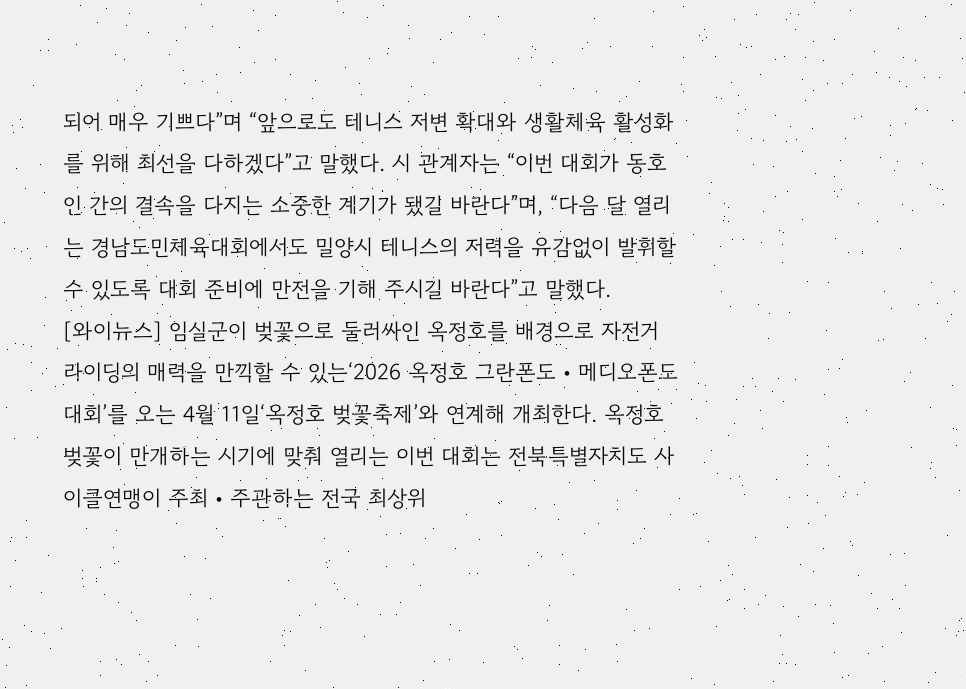되어 매우 기쁘다”며 “앞으로도 테니스 저변 확대와 생활체육 활성화를 위해 최선을 다하겠다”고 말했다. 시 관계자는 “이번 대회가 동호인 간의 결속을 다지는 소중한 계기가 됐길 바란다”며, “다음 달 열리는 경남도민체육대회에서도 밀양시 테니스의 저력을 유감없이 발휘할 수 있도록 대회 준비에 만전을 기해 주시길 바란다”고 말했다.
[와이뉴스] 임실군이 벚꽃으로 둘러싸인 옥정호를 배경으로 자전거 라이딩의 매력을 만끽할 수 있는‘2026 옥정호 그란폰도‧메디오폰도 대회’를 오는 4월 11일‘옥정호 벚꽃축제’와 연계해 개최한다. 옥정호 벚꽃이 만개하는 시기에 맞춰 열리는 이번 대회는 전북특별자치도 사이클연맹이 주최‧주관하는 전국 최상위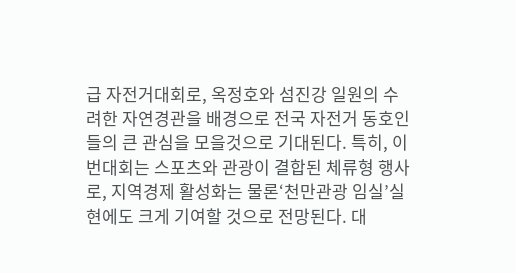급 자전거대회로, 옥정호와 섬진강 일원의 수려한 자연경관을 배경으로 전국 자전거 동호인들의 큰 관심을 모을것으로 기대된다. 특히, 이번대회는 스포츠와 관광이 결합된 체류형 행사로, 지역경제 활성화는 물론‘천만관광 임실’실현에도 크게 기여할 것으로 전망된다. 대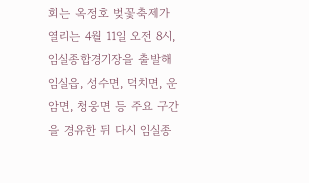회는 옥정호 벚꽃축제가 열리는 4월 11일 오전 8시, 임실종합경기장을 출발해 임실읍, 성수면, 덕치면, 운암면, 청웅면 등 주요 구간을 경유한 뒤 다시 임실종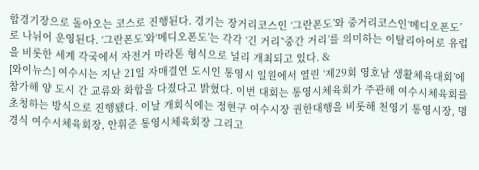합경기장으로 돌아오는 코스로 진행된다. 경기는 장거리코스인 ‘그란폰도’와 중거리코스인‘메디오폰도’로 나뉘어 운영된다. ‘그란폰도’와‘메디오폰도’는 각각 ‘긴 거리’‘중간 거리’를 의미하는 이탈리아어로 유럽을 비롯한 세계 각국에서 자전거 마라톤 형식으로 널리 개최되고 있다. &
[와이뉴스] 여수시는 지난 21일 자매결연 도시인 통영시 일원에서 열린 ‘제29회 영호남 생활체육대회’에 참가해 양 도시 간 교류와 화합을 다졌다고 밝혔다. 이번 대회는 통영시체육회가 주관해 여수시체육회를 초청하는 방식으로 진행됐다. 이날 개회식에는 정현구 여수시장 권한대행을 비롯해 천영기 통영시장, 명경식 여수시체육회장, 안휘준 통영시체육회장 그리고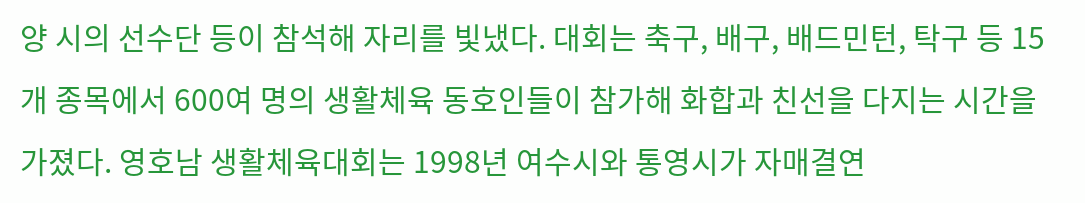양 시의 선수단 등이 참석해 자리를 빛냈다. 대회는 축구, 배구, 배드민턴, 탁구 등 15개 종목에서 600여 명의 생활체육 동호인들이 참가해 화합과 친선을 다지는 시간을 가졌다. 영호남 생활체육대회는 1998년 여수시와 통영시가 자매결연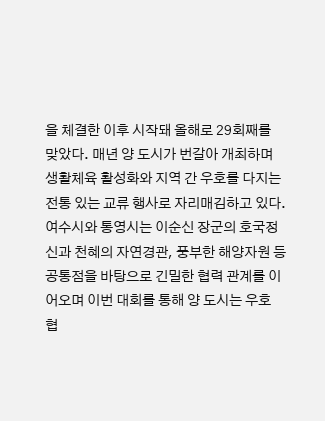을 체결한 이후 시작돼 올해로 29회째를 맞았다. 매년 양 도시가 번갈아 개최하며 생활체육 활성화와 지역 간 우호를 다지는 전통 있는 교류 행사로 자리매김하고 있다. 여수시와 통영시는 이순신 장군의 호국정신과 천혜의 자연경관, 풍부한 해양자원 등 공통점을 바탕으로 긴밀한 협력 관계를 이어오며 이번 대회를 통해 양 도시는 우호 협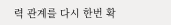력 관계를 다시 한번 확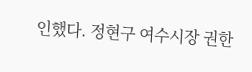인했다. 정현구 여수시장 권한